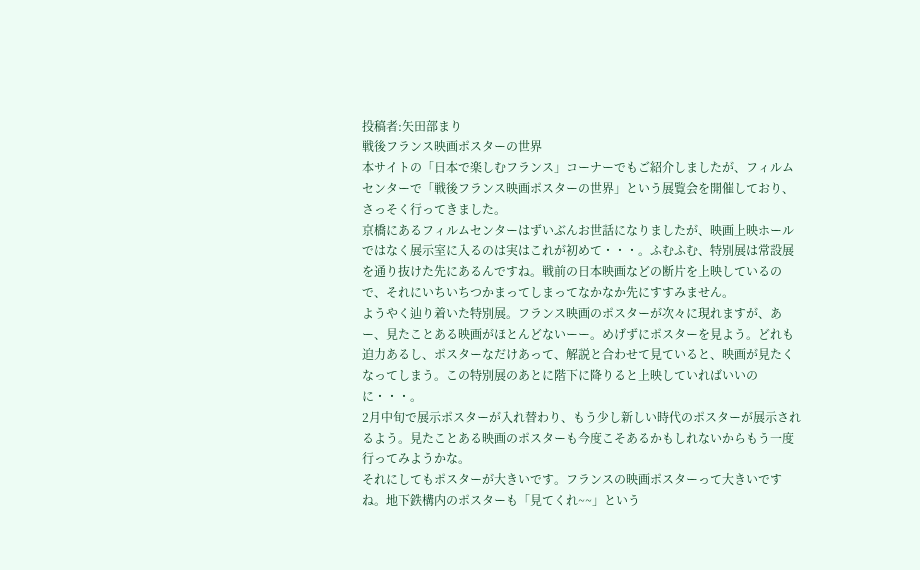投稿者:矢田部まり
戦後フランス映画ポスターの世界
本サイトの「日本で楽しむフランス」コーナーでもご紹介しましたが、フィルムセンターで「戦後フランス映画ポスターの世界」という展覧会を開催しており、さっそく行ってきました。
京橋にあるフィルムセンターはずいぶんお世話になりましたが、映画上映ホールではなく展示室に入るのは実はこれが初めて・・・。ふむふむ、特別展は常設展を通り抜けた先にあるんですね。戦前の日本映画などの断片を上映しているので、それにいちいちつかまってしまってなかなか先にすすみません。
ようやく辿り着いた特別展。フランス映画のポスターが次々に現れますが、あー、見たことある映画がほとんどないーー。めげずにポスターを見よう。どれも迫力あるし、ポスターなだけあって、解説と合わせて見ていると、映画が見たくなってしまう。この特別展のあとに階下に降りると上映していればいいのに・・・。
2月中旬で展示ポスターが入れ替わり、もう少し新しい時代のポスターが展示されるよう。見たことある映画のポスターも今度こそあるかもしれないからもう一度行ってみようかな。
それにしてもポスターが大きいです。フランスの映画ポスターって大きいですね。地下鉄構内のポスターも「見てくれ~~」という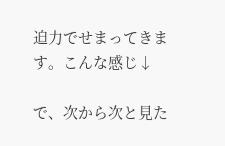迫力でせまってきます。こんな感じ↓

で、次から次と見た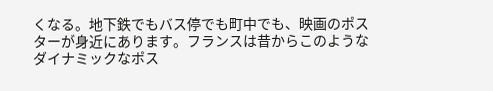くなる。地下鉄でもバス停でも町中でも、映画のポスターが身近にあります。フランスは昔からこのようなダイナミックなポス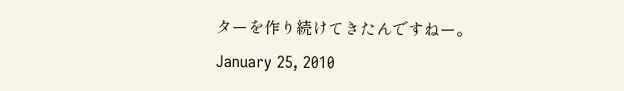ターを作り続けてきたんですねー。
January 25, 2010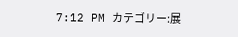7:12 PM カテゴリー:展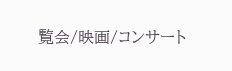覧会/映画/コンサート